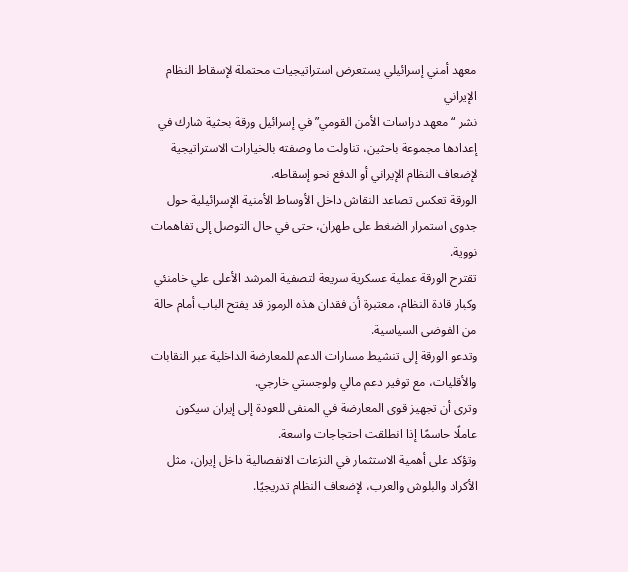معهد أمني إسرائيلي يستعرض استراتيجيات محتملة لإسقاط النظام الإيراني
نشر “معهد دراسات الأمن القومي” في إسرائيل ورقة بحثية شارك في إعدادها مجموعة باحثين، تناولت ما وصفته بالخيارات الاستراتيجية لإضعاف النظام الإيراني أو الدفع نحو إسقاطه.
الورقة تعكس تصاعد النقاش داخل الأوساط الأمنية الإسرائيلية حول جدوى استمرار الضغط على طهران، حتى في حال التوصل إلى تفاهمات نووية.
تقترح الورقة عملية عسكرية سريعة لتصفية المرشد الأعلى علي خامنئي وكبار قادة النظام، معتبرة أن فقدان هذه الرموز قد يفتح الباب أمام حالة من الفوضى السياسية.
وتدعو الورقة إلى تنشيط مسارات الدعم للمعارضة الداخلية عبر النقابات والأقليات، مع توفير دعم مالي ولوجستي خارجي.
وترى أن تجهيز قوى المعارضة في المنفى للعودة إلى إيران سيكون عاملًا حاسمًا إذا انطلقت احتجاجات واسعة.
وتؤكد على أهمية الاستثمار في النزعات الانفصالية داخل إيران، مثل الأكراد والبلوش والعرب، لإضعاف النظام تدريجيًا.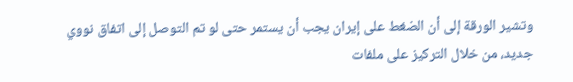وتشير الورقة إلى أن الضغط على إيران يجب أن يستمر حتى لو تم التوصل إلى اتفاق نووي جديد، من خلال التركيز على ملفات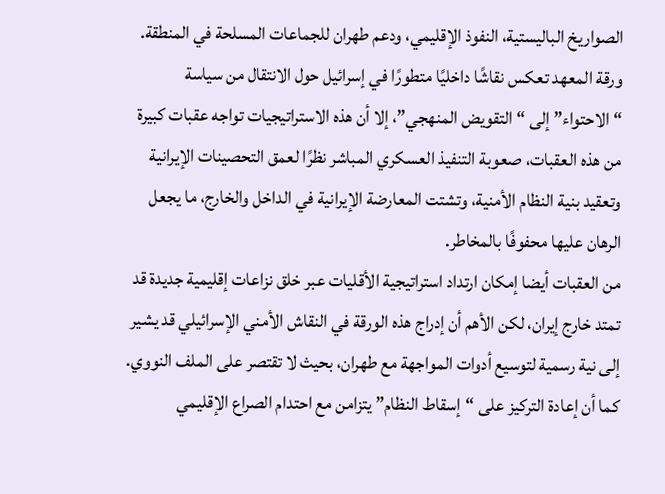الصواريخ الباليستية، النفوذ الإقليمي، ودعم طهران للجماعات المسلحة في المنطقة.
ورقة المعهد تعكس نقاشًا داخليًا متطورًا في إسرائيل حول الانتقال من سياسة “الاحتواء” إلى “التقويض المنهجي”، إلا أن هذه الاستراتيجيات تواجه عقبات كبيرة
من هذه العقبات، صعوبة التنفيذ العسكري المباشر نظرًا لعمق التحصينات الإيرانية وتعقيد بنية النظام الأمنية، وتشتت المعارضة الإيرانية في الداخل والخارج، ما يجعل الرهان عليها محفوفًا بالمخاطر.
من العقبات أيضا إمكان ارتداد استراتيجية الأقليات عبر خلق نزاعات إقليمية جديدة قد تمتد خارج إيران، لكن الأهم أن إدراج هذه الورقة في النقاش الأمني الإسرائيلي قد يشير إلى نية رسمية لتوسيع أدوات المواجهة مع طهران، بحيث لا تقتصر على الملف النووي.
كما أن إعادة التركيز على “إسقاط النظام” يتزامن مع احتدام الصراع الإقليمي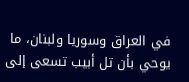في العراق وسوريا ولبنان، ما يوحي بأن تل أبيب تسعى إلى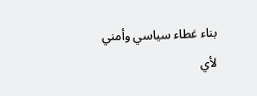بناء غطاء سياسي وأمني لأي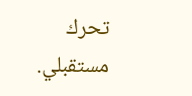تحرك مستقبلي.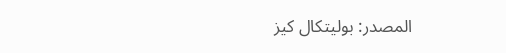المصدر: بوليتكال كيز